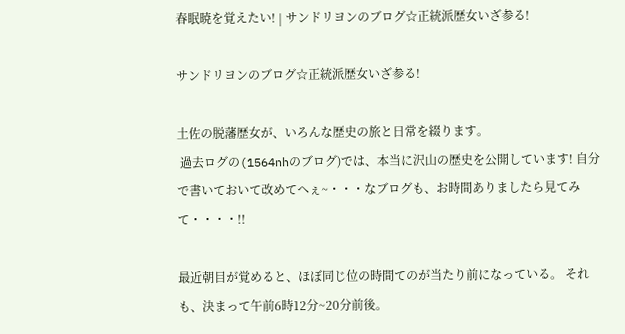春眠暁を覚えたい! | サンドリヨンのブログ☆正統派歴女いざ参る!

サンドリヨンのブログ☆正統派歴女いざ参る!

土佐の脱藩歴女が、いろんな歴史の旅と日常を綴ります。
 過去ログの(1564nhのブログ)では、本当に沢山の歴史を公開しています! 自分で書いておいて改めてへぇ~・・・なブログも、お時間ありましたら見てみて・・・・!!

最近朝目が覚めると、ほぼ同じ位の時間てのが当たり前になっている。 それも、決まって午前6時12分~20分前後。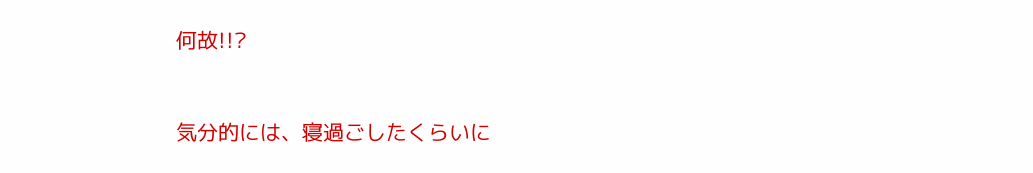何故!!?



気分的には、寝過ごしたくらいに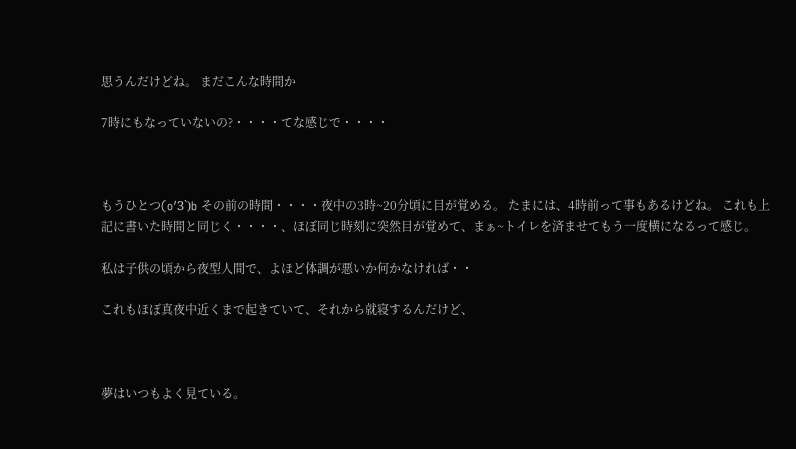思うんだけどね。 まだこんな時間か

7時にもなっていないの?・・・・てな感じで・・・・



もうひとつ(o′З`)b その前の時間・・・・夜中の3時~20分頃に目が覚める。 たまには、4時前って事もあるけどね。 これも上記に書いた時間と同じく・・・・、ほぼ同じ時刻に突然目が覚めて、まぁ~トイレを済ませてもう一度横になるって感じ。

私は子供の頃から夜型人間で、よほど体調が悪いか何かなければ・・

これもほぼ真夜中近くまで起きていて、それから就寝するんだけど、



夢はいつもよく見ている。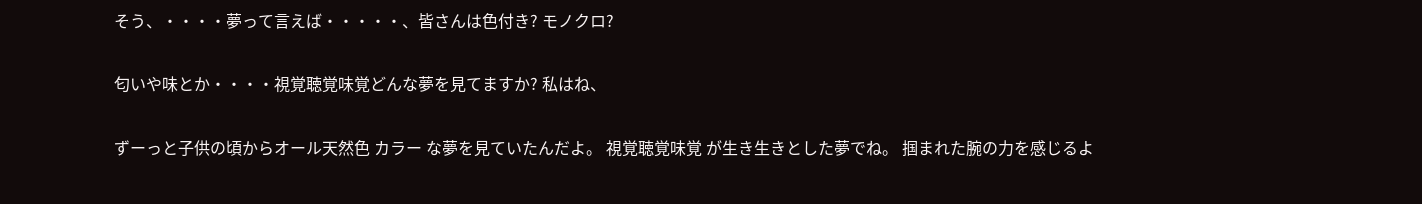そう、・・・・夢って言えば・・・・・、皆さんは色付き? モノクロ?

匂いや味とか・・・・視覚聴覚味覚どんな夢を見てますか? 私はね、

ずーっと子供の頃からオール天然色 カラー な夢を見ていたんだよ。 視覚聴覚味覚 が生き生きとした夢でね。 掴まれた腕の力を感じるよ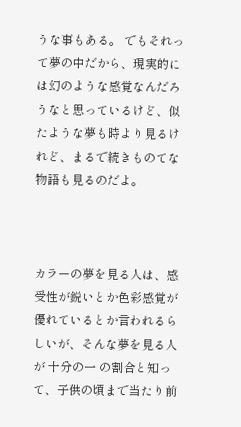うな事もある。 でもそれって夢の中だから、現実的には幻のような感覚なんだろうなと思っているけど、似たような夢も時より見るけれど、まるで続きものてな物語も見るのだよ。



カラーの夢を見る人は、感受性が鋭いとか色彩感覚が優れているとか言われるらしいが、そんな夢を見る人が 十分の一 の割合と知って、子供の頃まで当たり前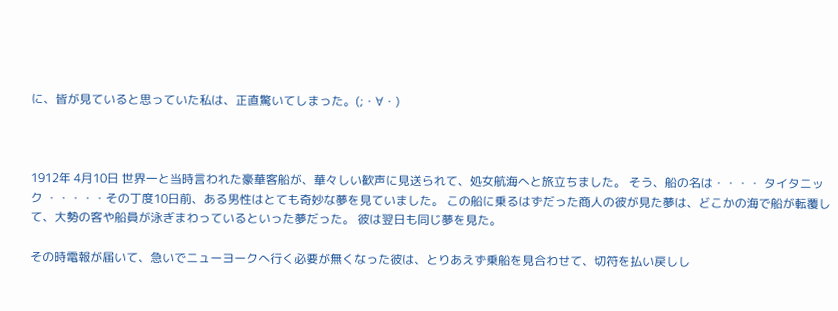に、皆が見ていると思っていた私は、正直驚いてしまった。(;・∀・)



1912年 4月10日 世界一と当時言われた豪華客船が、華々しい歓声に見送られて、処女航海へと旅立ちました。 そう、船の名は・・・・ タイタニック ・・・・・その丁度10日前、ある男性はとても奇妙な夢を見ていました。 この船に乗るはずだった商人の彼が見た夢は、どこかの海で船が転覆して、大勢の客や船員が泳ぎまわっているといった夢だった。 彼は翌日も同じ夢を見た。

その時電報が届いて、急いでニューヨークへ行く必要が無くなった彼は、とりあえず乗船を見合わせて、切符を払い戻しし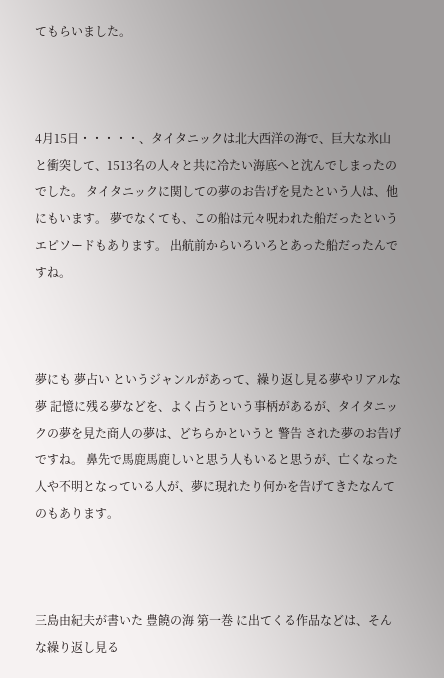てもらいました。



4月15日・・・・・、タイタニックは北大西洋の海で、巨大な氷山と衝突して、1513名の人々と共に冷たい海底へと沈んでしまったのでした。 タイタニックに関しての夢のお告げを見たという人は、他にもいます。 夢でなくても、この船は元々呪われた船だったというエピソードもあります。 出航前からいろいろとあった船だったんですね。



夢にも 夢占い というジャンルがあって、繰り返し見る夢やリアルな夢 記憶に残る夢などを、よく占うという事柄があるが、タイタニックの夢を見た商人の夢は、どちらかというと 警告 された夢のお告げですね。 鼻先で馬鹿馬鹿しいと思う人もいると思うが、亡くなった人や不明となっている人が、夢に現れたり何かを告げてきたなんてのもあります。



三島由紀夫が書いた 豊饒の海 第一巻 に出てくる作品などは、そんな繰り返し見る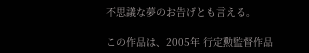不思議な夢のお告げとも言える。

この作品は、2005年 行定勲監督作品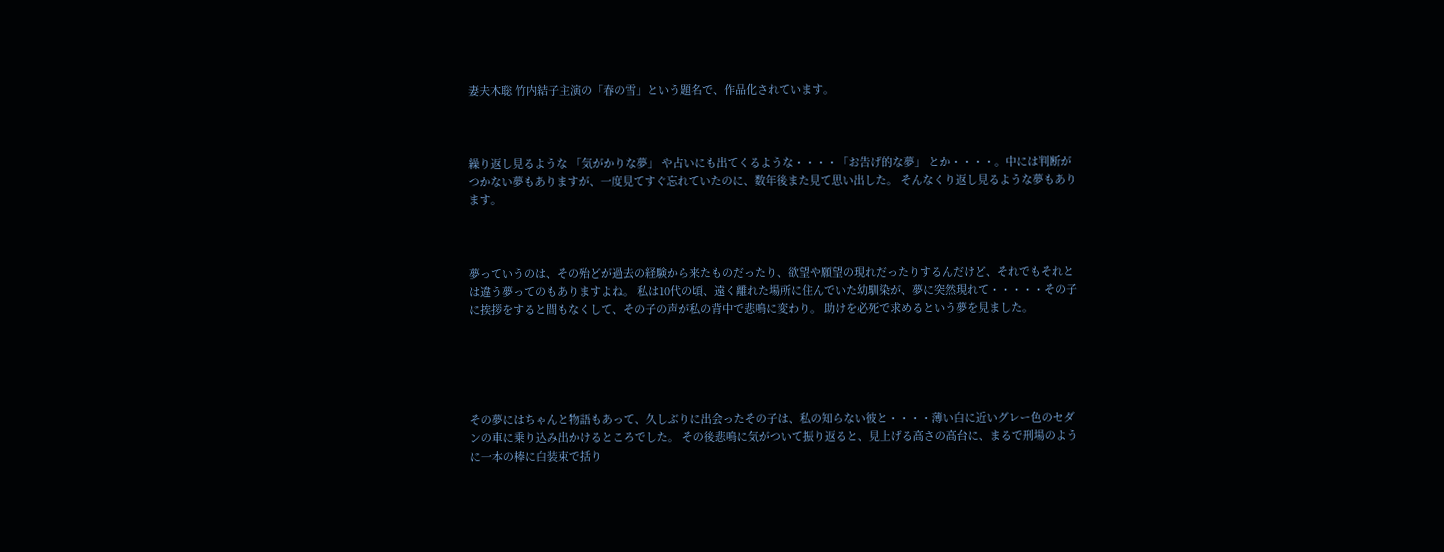妻夫木聡 竹内結子主演の「春の雪」という題名で、作品化されています。



繰り返し見るような 「気がかりな夢」 や占いにも出てくるような・・・・「お告げ的な夢」 とか・・・・。中には判断がつかない夢もありますが、一度見てすぐ忘れていたのに、数年後また見て思い出した。 そんなくり返し見るような夢もあります。



夢っていうのは、その殆どが過去の経験から来たものだったり、欲望や願望の現れだったりするんだけど、それでもそれとは違う夢ってのもありますよね。 私は10代の頃、遠く離れた場所に住んでいた幼馴染が、夢に突然現れて・・・・・その子に挨拶をすると間もなくして、その子の声が私の背中で悲鳴に変わり。 助けを必死で求めるという夢を見ました。





その夢にはちゃんと物語もあって、久しぶりに出会ったその子は、私の知らない彼と・・・・薄い白に近いグレー色のセダンの車に乗り込み出かけるところでした。 その後悲鳴に気がついて振り返ると、見上げる高さの高台に、まるで刑場のように一本の棒に白装束で括り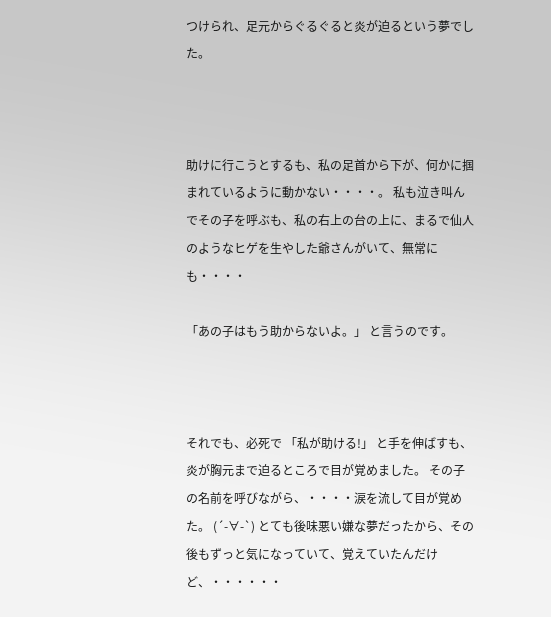つけられ、足元からぐるぐると炎が迫るという夢でした。



助けに行こうとするも、私の足首から下が、何かに掴まれているように動かない・・・・。 私も泣き叫んでその子を呼ぶも、私の右上の台の上に、まるで仙人のようなヒゲを生やした爺さんがいて、無常にも・・・・

「あの子はもう助からないよ。」 と言うのです。



それでも、必死で 「私が助ける!」 と手を伸ばすも、炎が胸元まで迫るところで目が覚めました。 その子の名前を呼びながら、・・・・涙を流して目が覚めた。 (´-∀-`) とても後味悪い嫌な夢だったから、その後もずっと気になっていて、覚えていたんだけど、・・・・・・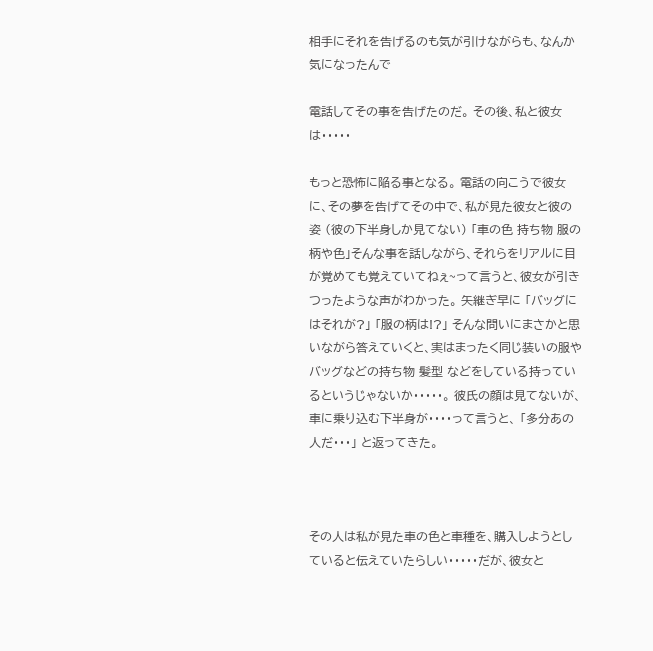相手にそれを告げるのも気が引けながらも、なんか気になったんで

電話してその事を告げたのだ。 その後、私と彼女は・・・・・

もっと恐怖に陥る事となる。 電話の向こうで彼女に、その夢を告げてその中で、私が見た彼女と彼の姿 (彼の下半身しか見てない) 「車の色 持ち物 服の柄や色」そんな事を話しながら、それらをリアルに目が覚めても覚えていてねぇ~って言うと、彼女が引きつったような声がわかった。 矢継ぎ早に 「バッグにはそれが?」 「服の柄は!?」 そんな問いにまさかと思いながら答えていくと、実はまったく同じ装いの服やバッグなどの持ち物 髪型 などをしている持っているというじゃないか・・・・・。 彼氏の顔は見てないが、車に乗り込む下半身が・・・・って言うと、 「多分あの人だ・・・」 と返ってきた。



その人は私が見た車の色と車種を、購入しようとしていると伝えていたらしい・・・・・だが、彼女と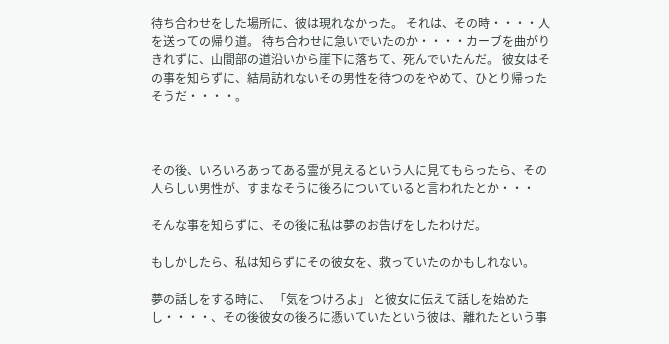待ち合わせをした場所に、彼は現れなかった。 それは、その時・・・・人を送っての帰り道。 待ち合わせに急いでいたのか・・・・カーブを曲がりきれずに、山間部の道沿いから崖下に落ちて、死んでいたんだ。 彼女はその事を知らずに、結局訪れないその男性を待つのをやめて、ひとり帰ったそうだ・・・・。



その後、いろいろあってある霊が見えるという人に見てもらったら、その人らしい男性が、すまなそうに後ろについていると言われたとか・・・

そんな事を知らずに、その後に私は夢のお告げをしたわけだ。

もしかしたら、私は知らずにその彼女を、救っていたのかもしれない。

夢の話しをする時に、 「気をつけろよ」 と彼女に伝えて話しを始めたし・・・・、その後彼女の後ろに憑いていたという彼は、離れたという事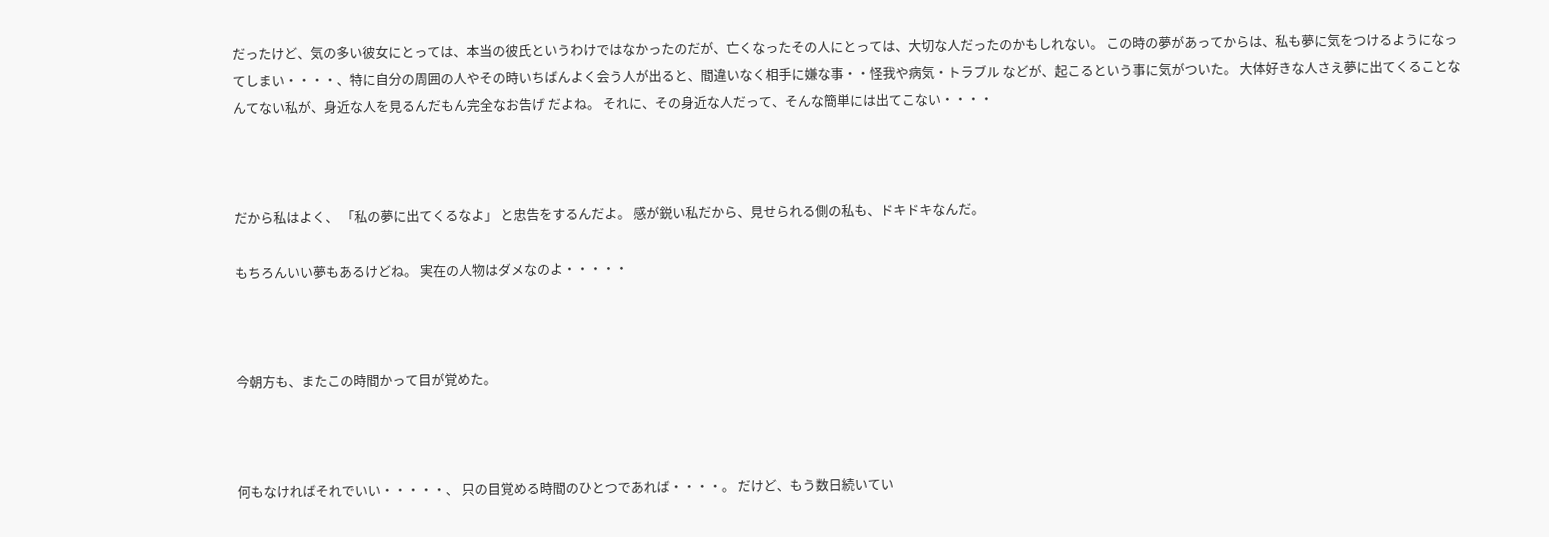だったけど、気の多い彼女にとっては、本当の彼氏というわけではなかったのだが、亡くなったその人にとっては、大切な人だったのかもしれない。 この時の夢があってからは、私も夢に気をつけるようになってしまい・・・・、特に自分の周囲の人やその時いちばんよく会う人が出ると、間違いなく相手に嫌な事・・怪我や病気・トラブル などが、起こるという事に気がついた。 大体好きな人さえ夢に出てくることなんてない私が、身近な人を見るんだもん完全なお告げ だよね。 それに、その身近な人だって、そんな簡単には出てこない・・・・



だから私はよく、 「私の夢に出てくるなよ」 と忠告をするんだよ。 感が鋭い私だから、見せられる側の私も、ドキドキなんだ。

もちろんいい夢もあるけどね。 実在の人物はダメなのよ・・・・・



今朝方も、またこの時間かって目が覚めた。



何もなければそれでいい・・・・・、 只の目覚める時間のひとつであれば・・・・。 だけど、もう数日続いてい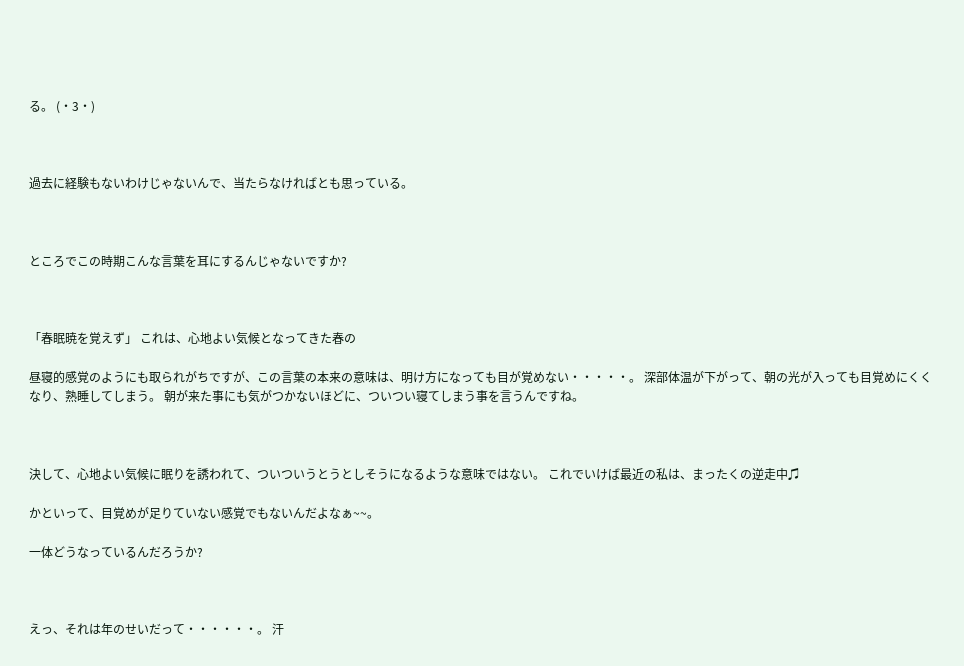る。 (・3・)



過去に経験もないわけじゃないんで、当たらなければとも思っている。



ところでこの時期こんな言葉を耳にするんじゃないですか?



「春眠暁を覚えず」 これは、心地よい気候となってきた春の

昼寝的感覚のようにも取られがちですが、この言葉の本来の意味は、明け方になっても目が覚めない・・・・・。 深部体温が下がって、朝の光が入っても目覚めにくくなり、熟睡してしまう。 朝が来た事にも気がつかないほどに、ついつい寝てしまう事を言うんですね。



決して、心地よい気候に眠りを誘われて、ついついうとうとしそうになるような意味ではない。 これでいけば最近の私は、まったくの逆走中♫

かといって、目覚めが足りていない感覚でもないんだよなぁ~~。

一体どうなっているんだろうか?



えっ、それは年のせいだって・・・・・・。 汗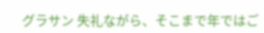グラサン 失礼ながら、そこまで年ではご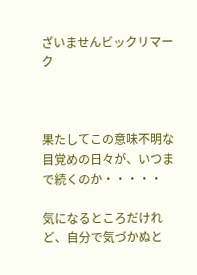ざいませんビックリマーク



果たしてこの意味不明な目覚めの日々が、いつまで続くのか・・・・・

気になるところだけれど、自分で気づかぬと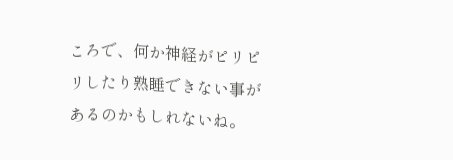ころで、何か神経がピリピリしたり熟睡できない事があるのかもしれないね。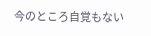今のところ自覚もない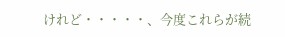けれど・・・・・、今度これらが続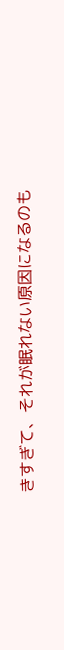きすぎて、それが眠れない原因になるのも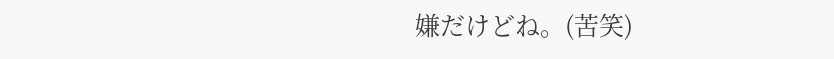嫌だけどね。(苦笑)